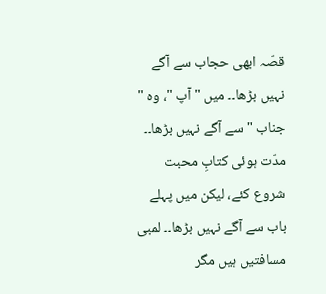قصّہ ابھی حجاب سے آگے نہیں بڑھا۔۔ میں " آپ "، وہ " جناب " سے آگے نہیں بڑھا۔۔ مدّت ہوئی کتابِ محبت شروع کئے، لیکن میں پہلے باب سے آگے نہیں بڑھا۔۔ لمبی مسافتیں ہیں مگر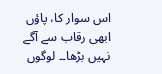اس سوار کا، پاؤں ابھی رقاب سے آگے نہیں بڑھا۔۔ لوگوں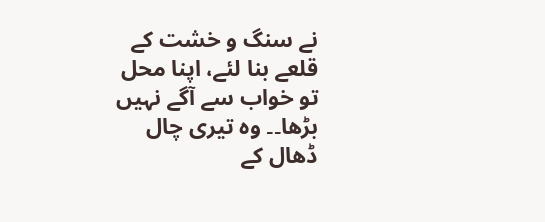نے سنگ و خشت کے قلعے بنا لئے، اپنا محل تو خواب سے آگے نہیں بڑھا۔۔ وہ تیری چال ڈھال کے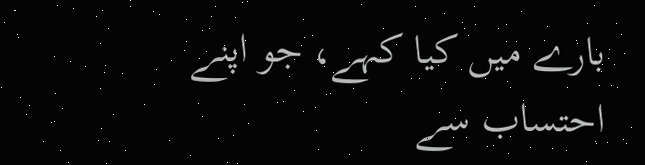بارے میں کیا کہے، جو اپنے احتساب سے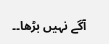آگے نہیں بڑھا۔۔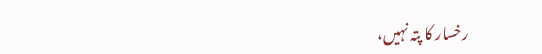رخسار کا پتہ نہیں،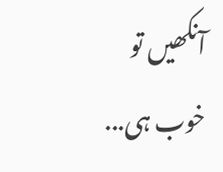آنکھیں تو خوب ہی...